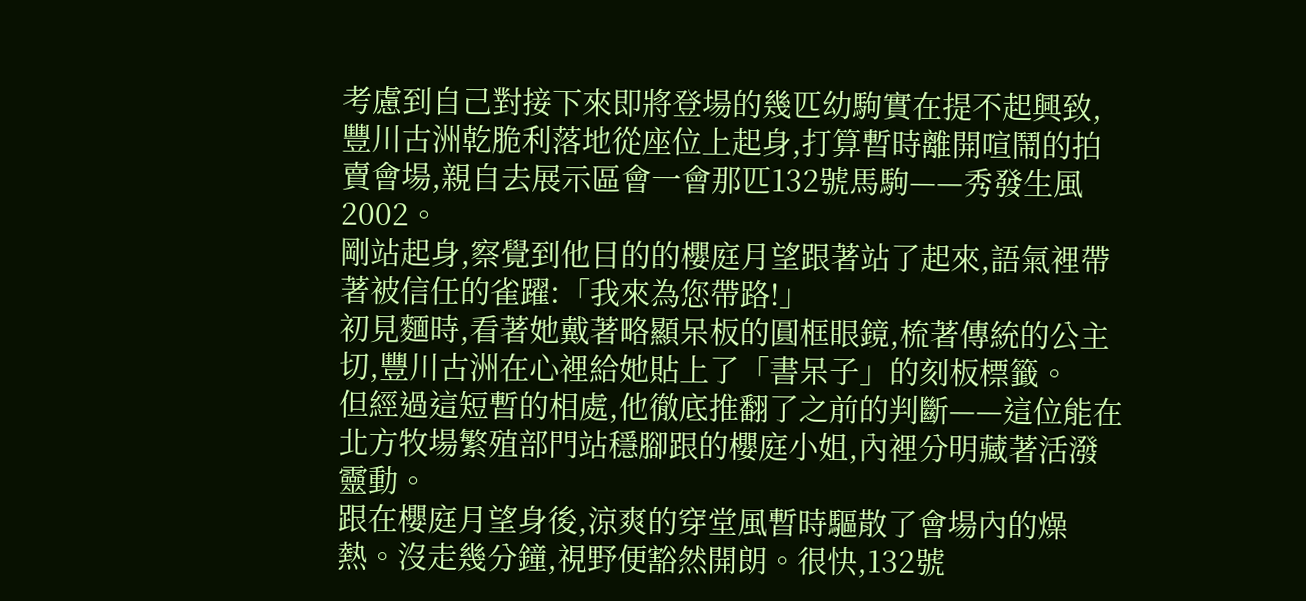考慮到自己對接下來即將登場的幾匹幼駒實在提不起興致,豐川古洲乾脆利落地從座位上起身,打算暫時離開喧鬧的拍賣會場,親自去展示區會一會那匹132號馬駒——秀發生風2002。
剛站起身,察覺到他目的的櫻庭月望跟著站了起來,語氣裡帶著被信任的雀躍:「我來為您帶路!」
初見麵時,看著她戴著略顯呆板的圓框眼鏡,梳著傳統的公主切,豐川古洲在心裡給她貼上了「書呆子」的刻板標籤。
但經過這短暫的相處,他徹底推翻了之前的判斷——這位能在北方牧場繁殖部門站穩腳跟的櫻庭小姐,內裡分明藏著活潑靈動。
跟在櫻庭月望身後,涼爽的穿堂風暫時驅散了會場內的燥熱。沒走幾分鐘,視野便豁然開朗。很快,132號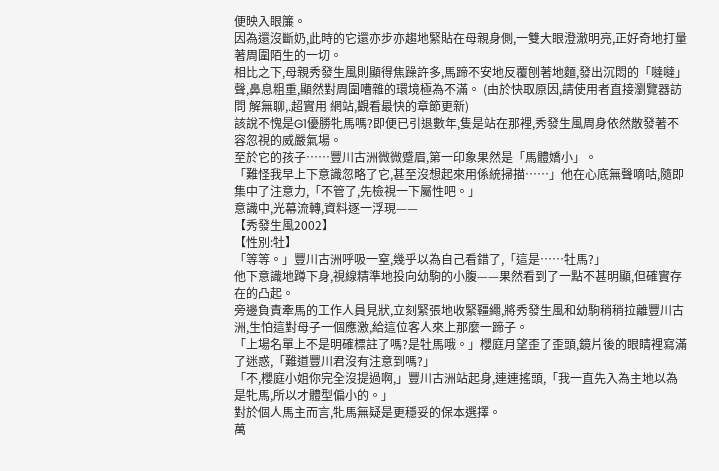便映入眼簾。
因為還沒斷奶,此時的它還亦步亦趨地緊貼在母親身側,一雙大眼澄澈明亮,正好奇地打量著周圍陌生的一切。
相比之下,母親秀發生風則顯得焦躁許多,馬蹄不安地反覆刨著地麵,發出沉悶的「噠噠」聲,鼻息粗重,顯然對周圍嘈雜的環境極為不滿。 (由於快取原因,請使用者直接瀏覽器訪問 解無聊,.超實用 網站,觀看最快的章節更新)
該說不愧是G1優勝牝馬嗎?即便已引退數年,隻是站在那裡,秀發生風周身依然散發著不容忽視的威嚴氣場。
至於它的孩子……豐川古洲微微蹙眉,第一印象果然是「馬體嬌小」。
「難怪我早上下意識忽略了它,甚至沒想起來用係統掃描……」他在心底無聲嘀咕,隨即集中了注意力,「不管了,先檢視一下屬性吧。」
意識中,光幕流轉,資料逐一浮現——
【秀發生風2002】
【性別:牡】
「等等。」豐川古洲呼吸一窒,幾乎以為自己看錯了,「這是……牡馬?」
他下意識地蹲下身,視線精準地投向幼駒的小腹——果然看到了一點不甚明顯,但確實存在的凸起。
旁邊負責牽馬的工作人員見狀,立刻緊張地收緊韁繩,將秀發生風和幼駒稍稍拉離豐川古洲,生怕這對母子一個應激,給這位客人來上那麼一蹄子。
「上場名單上不是明確標註了嗎?是牡馬哦。」櫻庭月望歪了歪頭,鏡片後的眼睛裡寫滿了迷惑,「難道豐川君沒有注意到嗎?」
「不,櫻庭小姐你完全沒提過啊,」豐川古洲站起身,連連搖頭,「我一直先入為主地以為是牝馬,所以才體型偏小的。」
對於個人馬主而言,牝馬無疑是更穩妥的保本選擇。
萬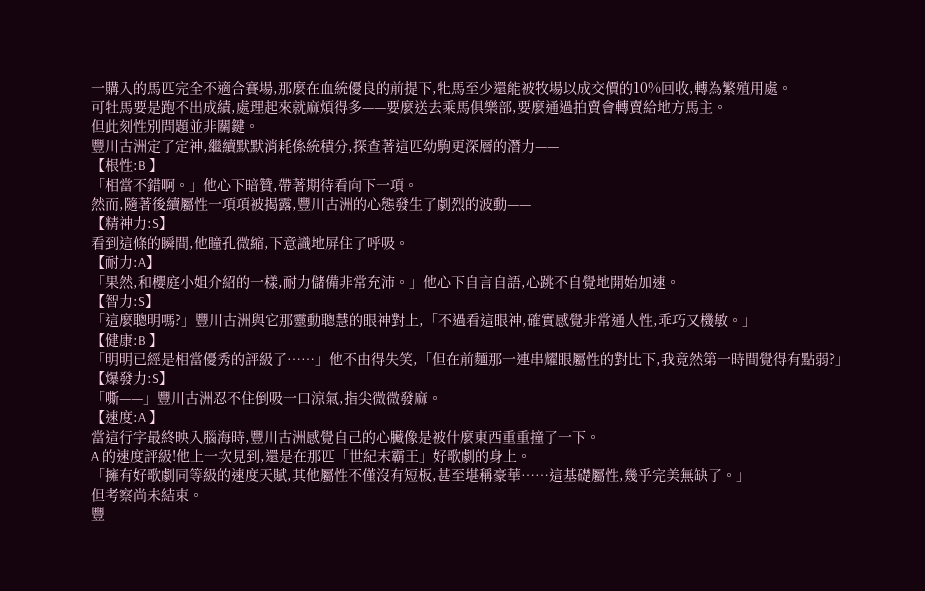一購入的馬匹完全不適合賽場,那麼在血統優良的前提下,牝馬至少還能被牧場以成交價的10%回收,轉為繁殖用處。
可牡馬要是跑不出成績,處理起來就麻煩得多——要麼送去乘馬俱樂部,要麼通過拍賣會轉賣給地方馬主。
但此刻性別問題並非關鍵。
豐川古洲定了定神,繼續默默消耗係統積分,探查著這匹幼駒更深層的潛力——
【根性:B 】
「相當不錯啊。」他心下暗贊,帶著期待看向下一項。
然而,隨著後續屬性一項項被揭露,豐川古洲的心態發生了劇烈的波動——
【精神力:S】
看到這條的瞬間,他瞳孔微縮,下意識地屏住了呼吸。
【耐力:A】
「果然,和櫻庭小姐介紹的一樣,耐力儲備非常充沛。」他心下自言自語,心跳不自覺地開始加速。
【智力:S】
「這麼聰明嗎?」豐川古洲與它那靈動聰慧的眼神對上,「不過看這眼神,確實感覺非常通人性,乖巧又機敏。」
【健康:B 】
「明明已經是相當優秀的評級了……」他不由得失笑,「但在前麵那一連串耀眼屬性的對比下,我竟然第一時間覺得有點弱?」
【爆發力:S】
「嘶——」豐川古洲忍不住倒吸一口涼氣,指尖微微發麻。
【速度:A 】
當這行字最終映入腦海時,豐川古洲感覺自己的心臟像是被什麼東西重重撞了一下。
A 的速度評級!他上一次見到,還是在那匹「世紀末霸王」好歌劇的身上。
「擁有好歌劇同等級的速度天賦,其他屬性不僅沒有短板,甚至堪稱豪華……這基礎屬性,幾乎完美無缺了。」
但考察尚未結束。
豐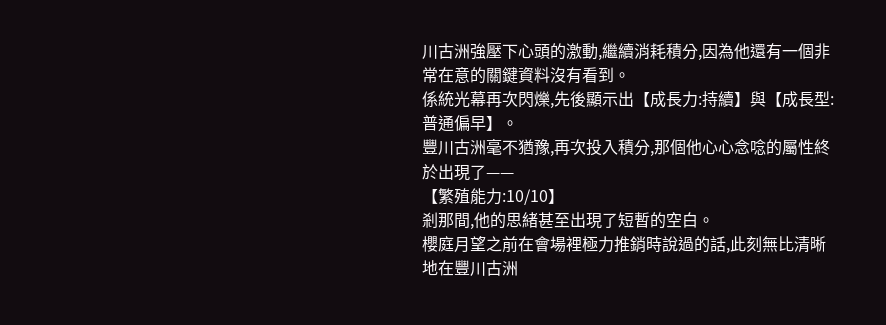川古洲強壓下心頭的激動,繼續消耗積分,因為他還有一個非常在意的關鍵資料沒有看到。
係統光幕再次閃爍,先後顯示出【成長力:持續】與【成長型:普通偏早】。
豐川古洲毫不猶豫,再次投入積分,那個他心心念唸的屬性終於出現了——
【繁殖能力:10/10】
剎那間,他的思緒甚至出現了短暫的空白。
櫻庭月望之前在會場裡極力推銷時說過的話,此刻無比清晰地在豐川古洲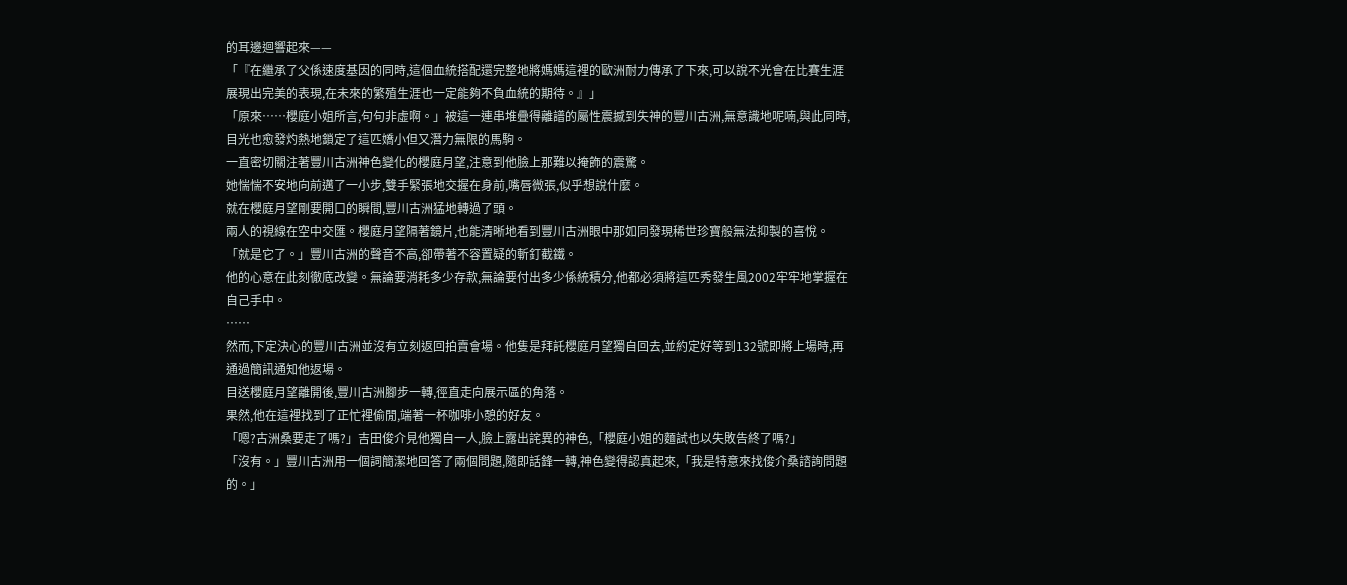的耳邊迴響起來——
「『在繼承了父係速度基因的同時,這個血統搭配還完整地將媽媽這裡的歐洲耐力傳承了下來,可以說不光會在比賽生涯展現出完美的表現,在未來的繁殖生涯也一定能夠不負血統的期待。』」
「原來……櫻庭小姐所言,句句非虛啊。」被這一連串堆疊得離譜的屬性震撼到失神的豐川古洲,無意識地呢喃,與此同時,目光也愈發灼熱地鎖定了這匹嬌小但又潛力無限的馬駒。
一直密切關注著豐川古洲神色變化的櫻庭月望,注意到他臉上那難以掩飾的震驚。
她惴惴不安地向前邁了一小步,雙手緊張地交握在身前,嘴唇微張,似乎想說什麼。
就在櫻庭月望剛要開口的瞬間,豐川古洲猛地轉過了頭。
兩人的視線在空中交匯。櫻庭月望隔著鏡片,也能清晰地看到豐川古洲眼中那如同發現稀世珍寶般無法抑製的喜悅。
「就是它了。」豐川古洲的聲音不高,卻帶著不容置疑的斬釘截鐵。
他的心意在此刻徹底改變。無論要消耗多少存款,無論要付出多少係統積分,他都必須將這匹秀發生風2002牢牢地掌握在自己手中。
……
然而,下定決心的豐川古洲並沒有立刻返回拍賣會場。他隻是拜託櫻庭月望獨自回去,並約定好等到132號即將上場時,再通過簡訊通知他返場。
目送櫻庭月望離開後,豐川古洲腳步一轉,徑直走向展示區的角落。
果然,他在這裡找到了正忙裡偷閒,端著一杯咖啡小憩的好友。
「嗯?古洲桑要走了嗎?」吉田俊介見他獨自一人,臉上露出詫異的神色,「櫻庭小姐的麵試也以失敗告終了嗎?」
「沒有。」豐川古洲用一個詞簡潔地回答了兩個問題,隨即話鋒一轉,神色變得認真起來,「我是特意來找俊介桑諮詢問題的。」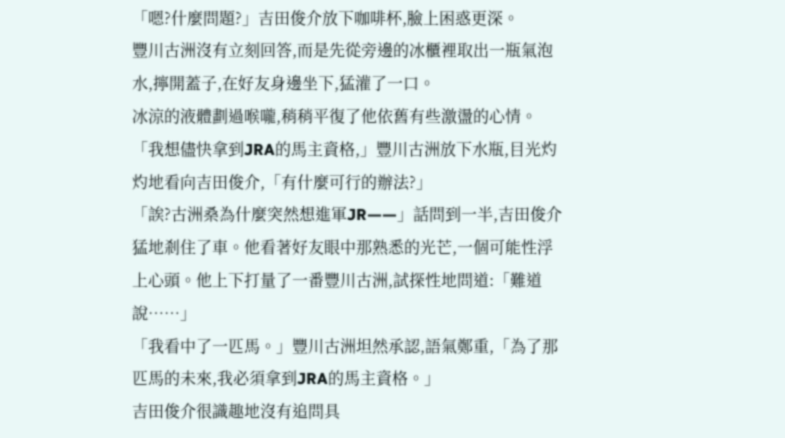「嗯?什麼問題?」吉田俊介放下咖啡杯,臉上困惑更深。
豐川古洲沒有立刻回答,而是先從旁邊的冰櫃裡取出一瓶氣泡水,擰開蓋子,在好友身邊坐下,猛灌了一口。
冰涼的液體劃過喉嚨,稍稍平復了他依舊有些激盪的心情。
「我想儘快拿到JRA的馬主資格,」豐川古洲放下水瓶,目光灼灼地看向吉田俊介,「有什麼可行的辦法?」
「誒?古洲桑為什麼突然想進軍JR——」話問到一半,吉田俊介猛地剎住了車。他看著好友眼中那熟悉的光芒,一個可能性浮上心頭。他上下打量了一番豐川古洲,試探性地問道:「難道說……」
「我看中了一匹馬。」豐川古洲坦然承認,語氣鄭重,「為了那匹馬的未來,我必須拿到JRA的馬主資格。」
吉田俊介很識趣地沒有追問具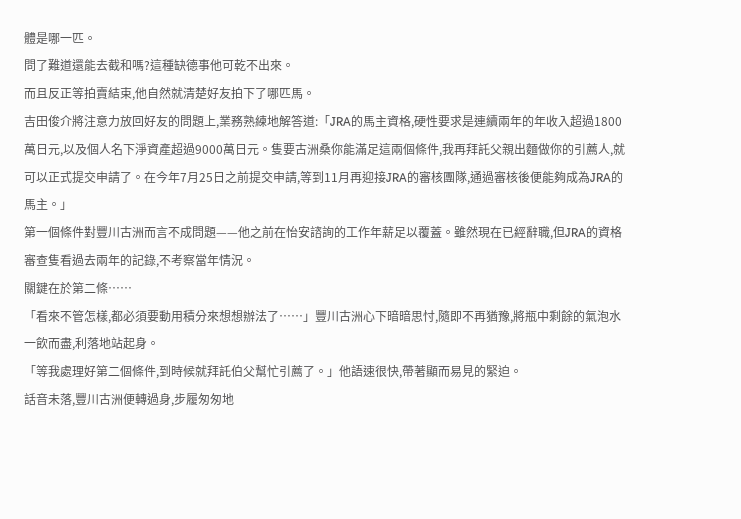體是哪一匹。
問了難道還能去截和嗎?這種缺德事他可乾不出來。
而且反正等拍賣結束,他自然就清楚好友拍下了哪匹馬。
吉田俊介將注意力放回好友的問題上,業務熟練地解答道:「JRA的馬主資格,硬性要求是連續兩年的年收入超過1800萬日元,以及個人名下淨資產超過9000萬日元。隻要古洲桑你能滿足這兩個條件,我再拜託父親出麵做你的引薦人,就可以正式提交申請了。在今年7月25日之前提交申請,等到11月再迎接JRA的審核團隊,通過審核後便能夠成為JRA的馬主。」
第一個條件對豐川古洲而言不成問題——他之前在怡安諮詢的工作年薪足以覆蓋。雖然現在已經辭職,但JRA的資格審查隻看過去兩年的記錄,不考察當年情況。
關鍵在於第二條……
「看來不管怎樣,都必須要動用積分來想想辦法了……」豐川古洲心下暗暗思忖,隨即不再猶豫,將瓶中剩餘的氣泡水一飲而盡,利落地站起身。
「等我處理好第二個條件,到時候就拜託伯父幫忙引薦了。」他語速很快,帶著顯而易見的緊迫。
話音未落,豐川古洲便轉過身,步履匆匆地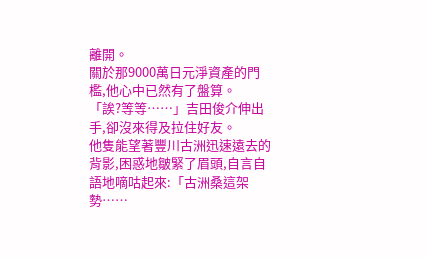離開。
關於那9000萬日元淨資產的門檻,他心中已然有了盤算。
「誒?等等……」吉田俊介伸出手,卻沒來得及拉住好友。
他隻能望著豐川古洲迅速遠去的背影,困惑地皺緊了眉頭,自言自語地嘀咕起來:「古洲桑這架勢……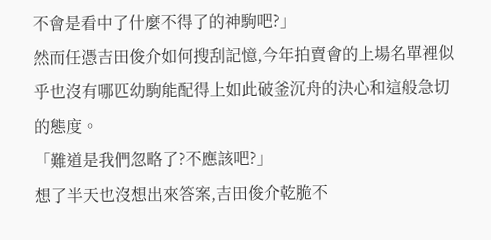不會是看中了什麼不得了的神駒吧?」
然而任憑吉田俊介如何搜刮記憶,今年拍賣會的上場名單裡似乎也沒有哪匹幼駒能配得上如此破釜沉舟的決心和這般急切的態度。
「難道是我們忽略了?不應該吧?」
想了半天也沒想出來答案,吉田俊介乾脆不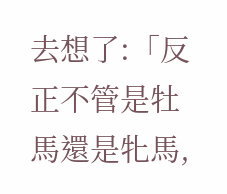去想了:「反正不管是牡馬還是牝馬,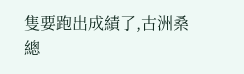隻要跑出成績了,古洲桑總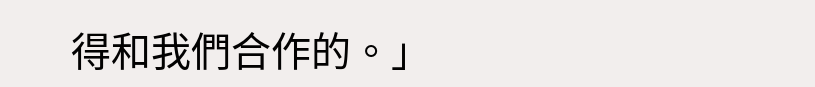得和我們合作的。」